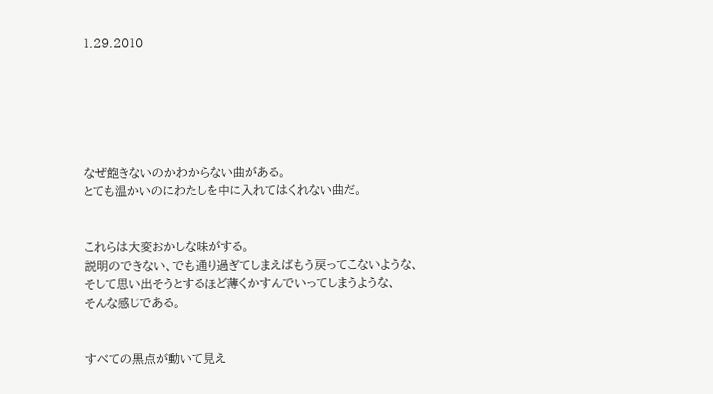1.29.2010






なぜ飽きないのかわからない曲がある。
とても温かいのにわたしを中に入れてはくれない曲だ。


これらは大変おかしな味がする。
説明のできない、でも通り過ぎてしまえばもう戻ってこないような、
そして思い出そうとするほど薄くかすんでいってしまうような、
そんな感じである。


すべての黒点が動いて見え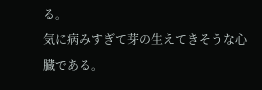る。
気に病みすぎて芽の生えてきそうな心臓である。